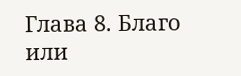Глава 8. Благо или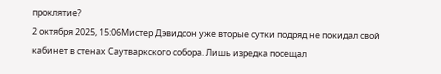проклятие?
2 октября 2025, 15:06Мистер Дэвидсон уже вторые сутки подряд не покидал свой кабинет в стенах Саутваркского собора. Лишь изредка посещал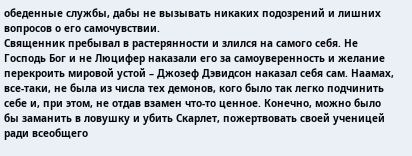обеденные службы, дабы не вызывать никаких подозрений и лишних вопросов о его самочувствии.
Священник пребывал в растерянности и злился на самого себя. Не Господь Бог и не Люцифер наказали его за самоуверенность и желание перекроить мировой устой – Джозеф Дэвидсон наказал себя сам. Наамах, все-таки, не была из числа тех демонов, кого было так легко подчинить себе и, при этом, не отдав взамен что-то ценное. Конечно, можно было бы заманить в ловушку и убить Скарлет, пожертвовать своей ученицей ради всеобщего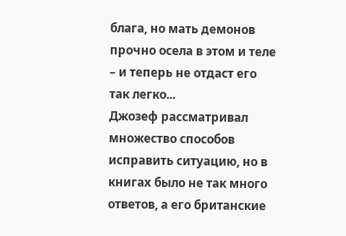блага, но мать демонов прочно осела в этом и теле – и теперь не отдаст его так легко...
Джозеф рассматривал множество способов исправить ситуацию, но в книгах было не так много ответов, а его британские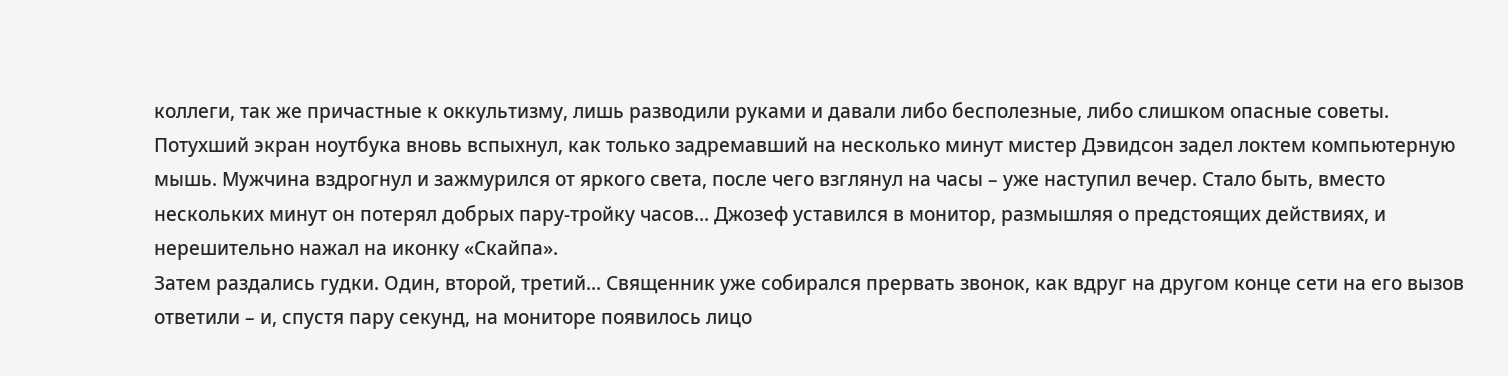коллеги, так же причастные к оккультизму, лишь разводили руками и давали либо бесполезные, либо слишком опасные советы.
Потухший экран ноутбука вновь вспыхнул, как только задремавший на несколько минут мистер Дэвидсон задел локтем компьютерную мышь. Мужчина вздрогнул и зажмурился от яркого света, после чего взглянул на часы – уже наступил вечер. Стало быть, вместо нескольких минут он потерял добрых пару-тройку часов... Джозеф уставился в монитор, размышляя о предстоящих действиях, и нерешительно нажал на иконку «Скайпа».
Затем раздались гудки. Один, второй, третий... Священник уже собирался прервать звонок, как вдруг на другом конце сети на его вызов ответили – и, спустя пару секунд, на мониторе появилось лицо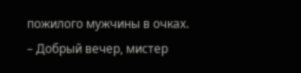пожилого мужчины в очках.
– Добрый вечер, мистер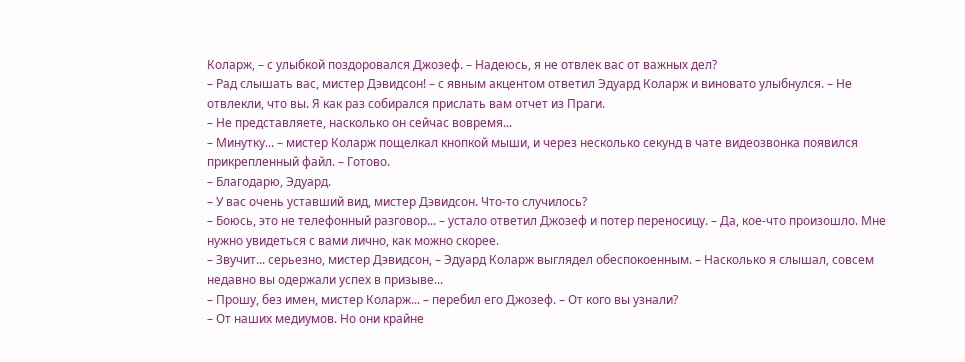Коларж, – с улыбкой поздоровался Джозеф. – Надеюсь, я не отвлек вас от важных дел?
– Рад слышать вас, мистер Дэвидсон! – с явным акцентом ответил Эдуард Коларж и виновато улыбнулся. – Не отвлекли, что вы. Я как раз собирался прислать вам отчет из Праги.
– Не представляете, насколько он сейчас вовремя...
– Минутку... – мистер Коларж пощелкал кнопкой мыши, и через несколько секунд в чате видеозвонка появился прикрепленный файл. – Готово.
– Благодарю, Эдуард.
– У вас очень уставший вид, мистер Дэвидсон. Что-то случилось?
– Боюсь, это не телефонный разговор... – устало ответил Джозеф и потер переносицу. – Да, кое-что произошло. Мне нужно увидеться с вами лично, как можно скорее.
– Звучит... серьезно, мистер Дэвидсон, – Эдуард Коларж выглядел обеспокоенным. – Насколько я слышал, совсем недавно вы одержали успех в призыве...
– Прошу, без имен, мистер Коларж... – перебил его Джозеф. – От кого вы узнали?
– От наших медиумов. Но они крайне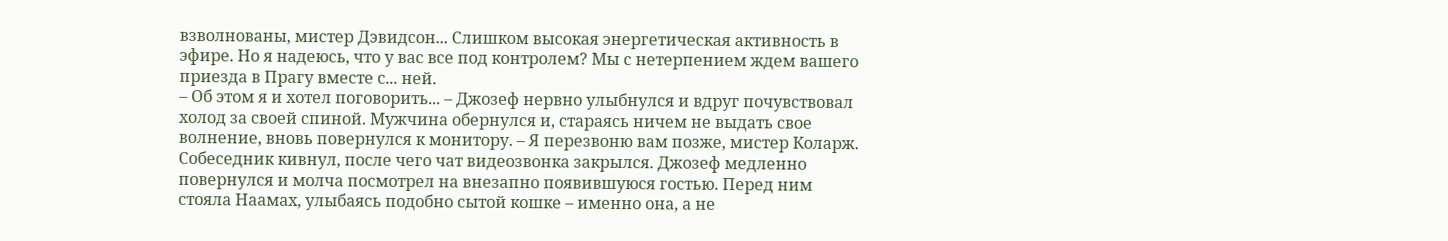взволнованы, мистер Дэвидсон... Слишком высокая энергетическая активность в эфире. Но я надеюсь, что у вас все под контролем? Мы с нетерпением ждем вашего приезда в Прагу вместе с... ней.
– Об этом я и хотел поговорить... – Джозеф нервно улыбнулся и вдруг почувствовал холод за своей спиной. Мужчина обернулся и, стараясь ничем не выдать свое волнение, вновь повернулся к монитору. – Я перезвоню вам позже, мистер Коларж.
Собеседник кивнул, после чего чат видеозвонка закрылся. Джозеф медленно повернулся и молча посмотрел на внезапно появившуюся гостью. Перед ним стояла Наамах, улыбаясь подобно сытой кошке – именно она, а не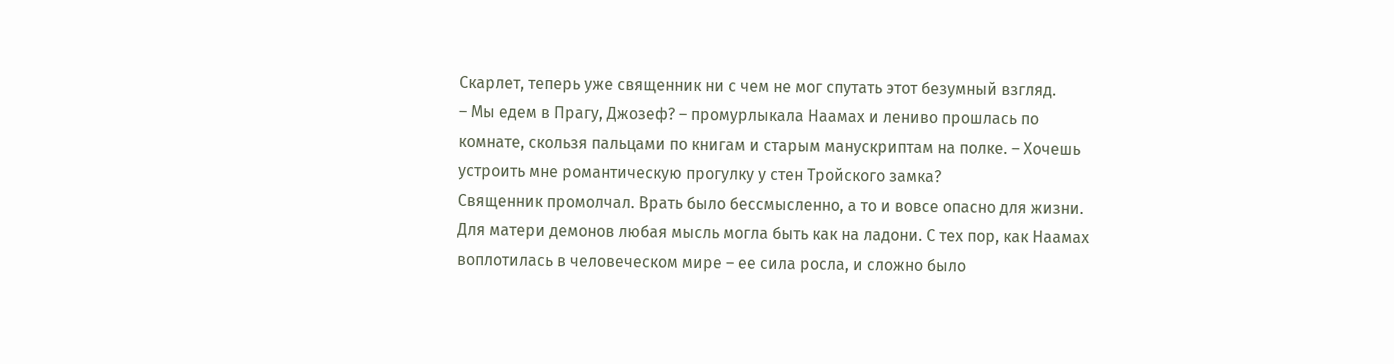Скарлет, теперь уже священник ни с чем не мог спутать этот безумный взгляд.
– Мы едем в Прагу, Джозеф? – промурлыкала Наамах и лениво прошлась по комнате, скользя пальцами по книгам и старым манускриптам на полке. – Хочешь устроить мне романтическую прогулку у стен Тройского замка?
Священник промолчал. Врать было бессмысленно, а то и вовсе опасно для жизни. Для матери демонов любая мысль могла быть как на ладони. С тех пор, как Наамах воплотилась в человеческом мире – ее сила росла, и сложно было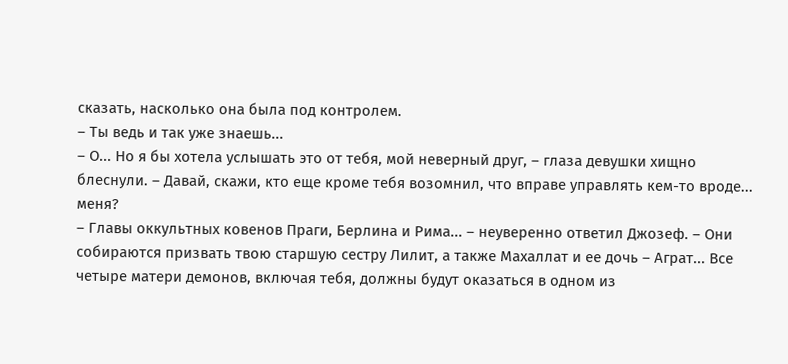сказать, насколько она была под контролем.
– Ты ведь и так уже знаешь...
– О... Но я бы хотела услышать это от тебя, мой неверный друг, – глаза девушки хищно блеснули. – Давай, скажи, кто еще кроме тебя возомнил, что вправе управлять кем-то вроде... меня?
– Главы оккультных ковенов Праги, Берлина и Рима... – неуверенно ответил Джозеф. – Они собираются призвать твою старшую сестру Лилит, а также Махаллат и ее дочь – Аграт... Все четыре матери демонов, включая тебя, должны будут оказаться в одном из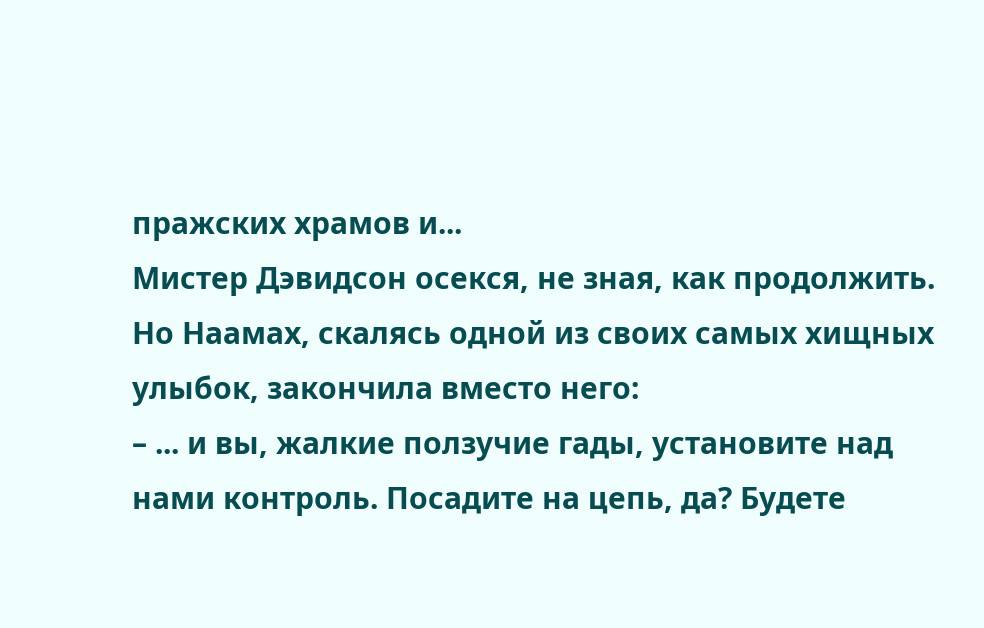пражских храмов и...
Мистер Дэвидсон осекся, не зная, как продолжить. Но Наамах, скалясь одной из своих самых хищных улыбок, закончила вместо него:
– ... и вы, жалкие ползучие гады, установите над нами контроль. Посадите на цепь, да? Будете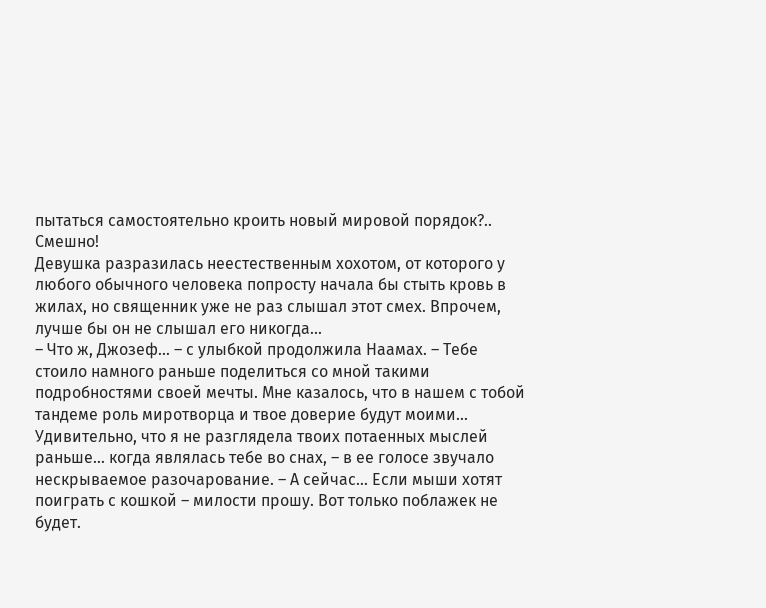пытаться самостоятельно кроить новый мировой порядок?.. Смешно!
Девушка разразилась неестественным хохотом, от которого у любого обычного человека попросту начала бы стыть кровь в жилах, но священник уже не раз слышал этот смех. Впрочем, лучше бы он не слышал его никогда...
– Что ж, Джозеф... – с улыбкой продолжила Наамах. – Тебе стоило намного раньше поделиться со мной такими подробностями своей мечты. Мне казалось, что в нашем с тобой тандеме роль миротворца и твое доверие будут моими... Удивительно, что я не разглядела твоих потаенных мыслей раньше... когда являлась тебе во снах, – в ее голосе звучало нескрываемое разочарование. – А сейчас... Если мыши хотят поиграть с кошкой – милости прошу. Вот только поблажек не будет.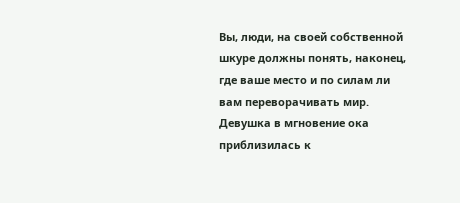Вы, люди, на своей собственной шкуре должны понять, наконец, где ваше место и по силам ли вам переворачивать мир.
Девушка в мгновение ока приблизилась к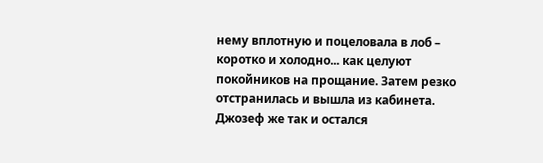нему вплотную и поцеловала в лоб – коротко и холодно... как целуют покойников на прощание. Затем резко отстранилась и вышла из кабинета. Джозеф же так и остался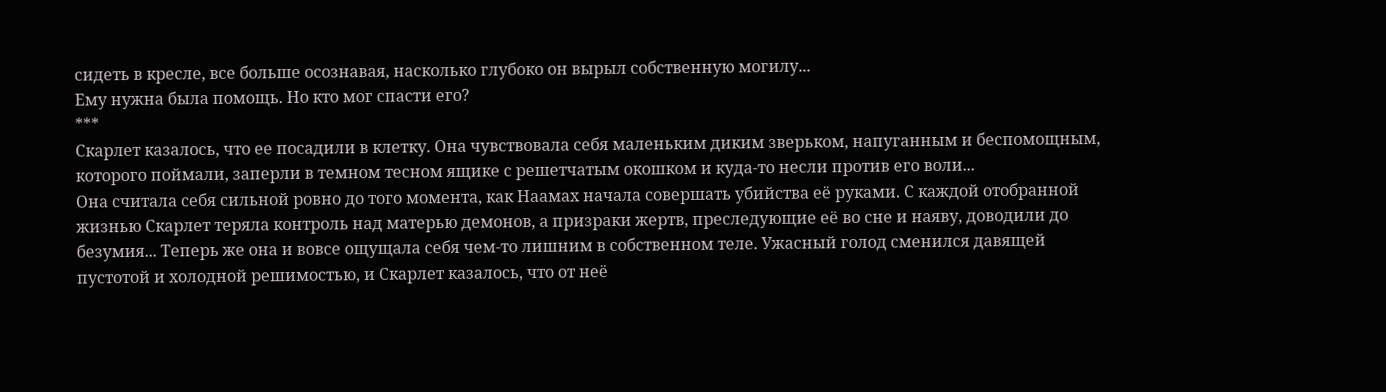сидеть в кресле, все больше осознавая, насколько глубоко он вырыл собственную могилу...
Ему нужна была помощь. Но кто мог спасти его?
***
Скарлет казалось, что ее посадили в клетку. Она чувствовала себя маленьким диким зверьком, напуганным и беспомощным, которого поймали, заперли в темном тесном ящике с решетчатым окошком и куда-то несли против его воли...
Она считала себя сильной ровно до того момента, как Наамах начала совершать убийства её руками. С каждой отобранной жизнью Скарлет теряла контроль над матерью демонов, а призраки жертв, преследующие её во сне и наяву, доводили до безумия... Теперь же она и вовсе ощущала себя чем-то лишним в собственном теле. Ужасный голод сменился давящей пустотой и холодной решимостью, и Скарлет казалось, что от неё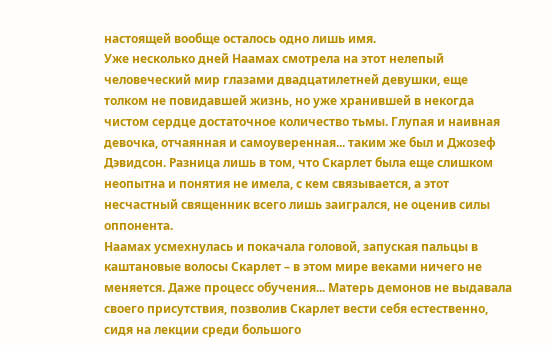настоящей вообще осталось одно лишь имя.
Уже несколько дней Наамах смотрела на этот нелепый человеческий мир глазами двадцатилетней девушки, еще толком не повидавшей жизнь, но уже хранившей в некогда чистом сердце достаточное количество тьмы. Глупая и наивная девочка, отчаянная и самоуверенная... таким же был и Джозеф Дэвидсон. Разница лишь в том, что Скарлет была еще слишком неопытна и понятия не имела, с кем связывается, а этот несчастный священник всего лишь заигрался, не оценив силы оппонента.
Наамах усмехнулась и покачала головой, запуская пальцы в каштановые волосы Скарлет – в этом мире веками ничего не меняется. Даже процесс обучения... Матерь демонов не выдавала своего присутствия, позволив Скарлет вести себя естественно, сидя на лекции среди большого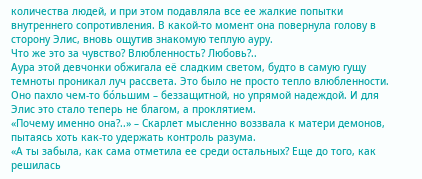количества людей, и при этом подавляла все ее жалкие попытки внутреннего сопротивления. В какой-то момент она повернула голову в сторону Элис, вновь ощутив знакомую теплую ауру.
Что же это за чувство? Влюбленность? Любовь?..
Аура этой девчонки обжигала её сладким светом, будто в самую гущу темноты проникал луч рассвета. Это было не просто тепло влюбленности. Оно пахло чем-то бо́льшим – беззащитной, но упрямой надеждой. И для Элис это стало теперь не благом, а проклятием.
«Почему именно она?..» – Скарлет мысленно воззвала к матери демонов, пытаясь хоть как-то удержать контроль разума.
«А ты забыла, как сама отметила ее среди остальных? Еще до того, как решилась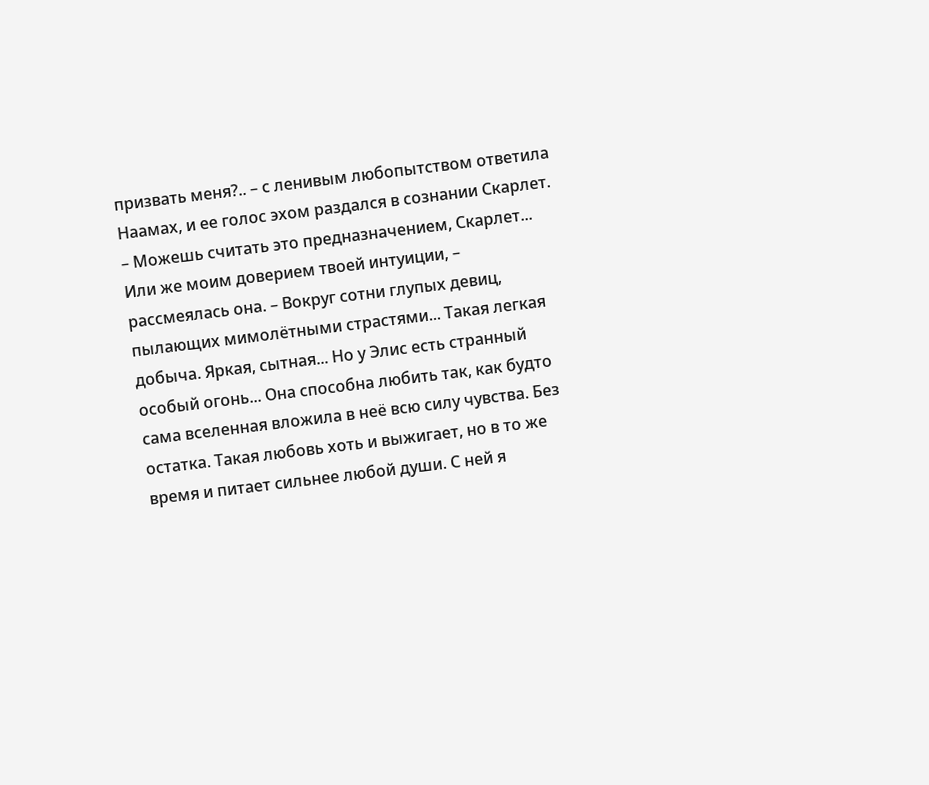призвать меня?.. – с ленивым любопытством ответила Наамах, и ее голос эхом раздался в сознании Скарлет. – Можешь считать это предназначением, Скарлет... Или же моим доверием твоей интуиции, – рассмеялась она. – Вокруг сотни глупых девиц, пылающих мимолётными страстями... Такая легкая добыча. Яркая, сытная... Но у Элис есть странный особый огонь... Она способна любить так, как будто сама вселенная вложила в неё всю силу чувства. Без остатка. Такая любовь хоть и выжигает, но в то же время и питает сильнее любой души. С ней я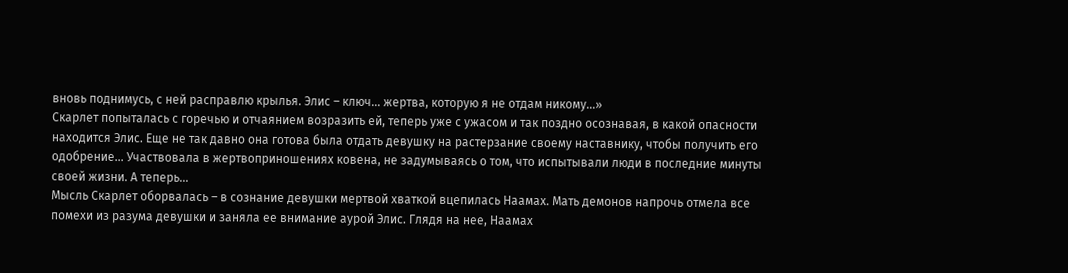вновь поднимусь, с ней расправлю крылья. Элис – ключ... жертва, которую я не отдам никому...»
Скарлет попыталась с горечью и отчаянием возразить ей, теперь уже с ужасом и так поздно осознавая, в какой опасности находится Элис. Еще не так давно она готова была отдать девушку на растерзание своему наставнику, чтобы получить его одобрение... Участвовала в жертвоприношениях ковена, не задумываясь о том, что испытывали люди в последние минуты своей жизни. А теперь...
Мысль Скарлет оборвалась – в сознание девушки мертвой хваткой вцепилась Наамах. Мать демонов напрочь отмела все помехи из разума девушки и заняла ее внимание аурой Элис. Глядя на нее, Наамах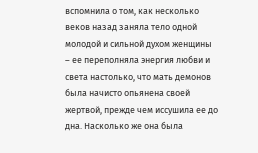вспомнила о том, как несколько веков назад заняла тело одной молодой и сильной духом женщины – ее переполняла энергия любви и света настолько, что мать демонов была начисто опьянена своей жертвой, прежде чем иссушила ее до дна. Насколько же она была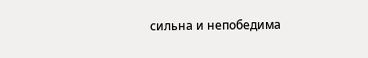сильна и непобедима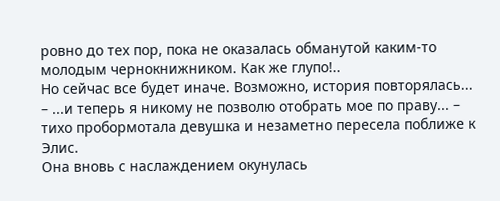ровно до тех пор, пока не оказалась обманутой каким-то молодым чернокнижником. Как же глупо!..
Но сейчас все будет иначе. Возможно, история повторялась...
– ...и теперь я никому не позволю отобрать мое по праву... – тихо пробормотала девушка и незаметно пересела поближе к Элис.
Она вновь с наслаждением окунулась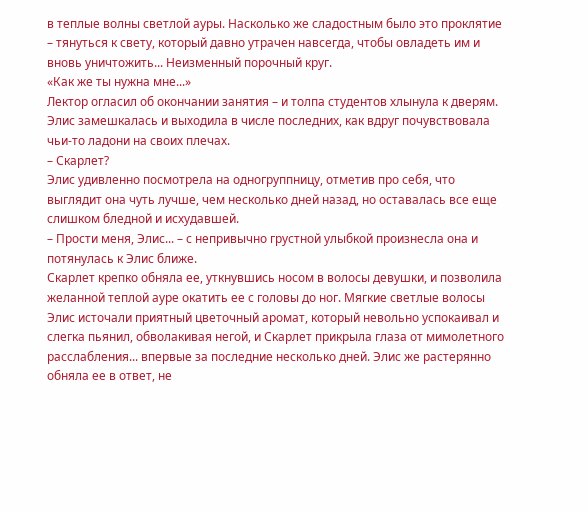в теплые волны светлой ауры. Насколько же сладостным было это проклятие – тянуться к свету, который давно утрачен навсегда, чтобы овладеть им и вновь уничтожить... Неизменный порочный круг.
«Как же ты нужна мне...»
Лектор огласил об окончании занятия – и толпа студентов хлынула к дверям. Элис замешкалась и выходила в числе последних, как вдруг почувствовала чьи-то ладони на своих плечах.
– Скарлет?
Элис удивленно посмотрела на одногруппницу, отметив про себя, что выглядит она чуть лучше, чем несколько дней назад, но оставалась все еще слишком бледной и исхудавшей.
– Прости меня, Элис... – с непривычно грустной улыбкой произнесла она и потянулась к Элис ближе.
Скарлет крепко обняла ее, уткнувшись носом в волосы девушки, и позволила желанной теплой ауре окатить ее с головы до ног. Мягкие светлые волосы Элис источали приятный цветочный аромат, который невольно успокаивал и слегка пьянил, обволакивая негой, и Скарлет прикрыла глаза от мимолетного расслабления... впервые за последние несколько дней. Элис же растерянно обняла ее в ответ, не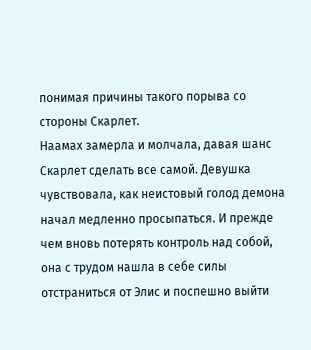понимая причины такого порыва со стороны Скарлет.
Наамах замерла и молчала, давая шанс Скарлет сделать все самой. Девушка чувствовала, как неистовый голод демона начал медленно просыпаться. И прежде чем вновь потерять контроль над собой, она с трудом нашла в себе силы отстраниться от Элис и поспешно выйти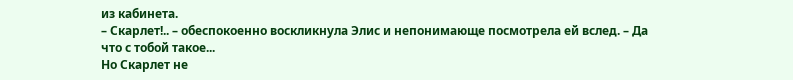из кабинета.
– Скарлет!.. – обеспокоенно воскликнула Элис и непонимающе посмотрела ей вслед. – Да что с тобой такое...
Но Скарлет не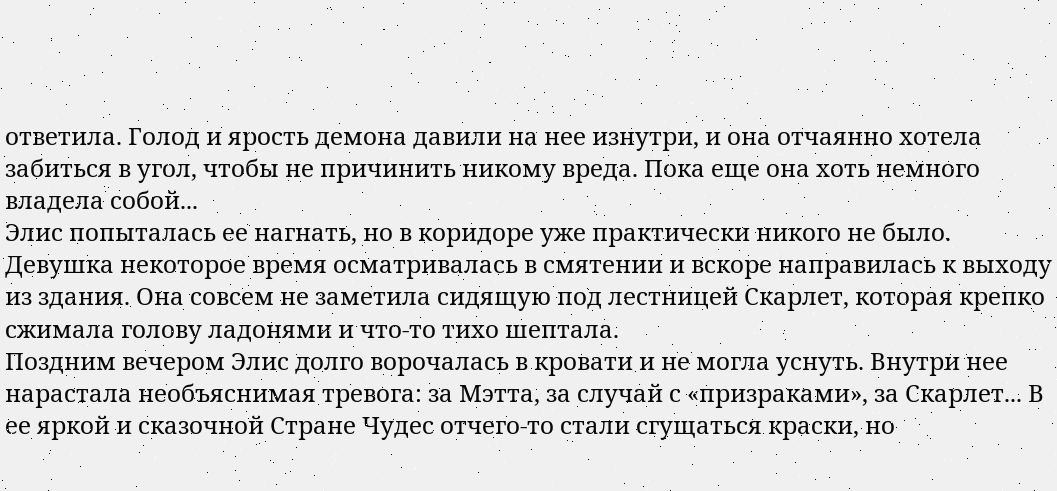ответила. Голод и ярость демона давили на нее изнутри, и она отчаянно хотела забиться в угол, чтобы не причинить никому вреда. Пока еще она хоть немного владела собой...
Элис попыталась ее нагнать, но в коридоре уже практически никого не было. Девушка некоторое время осматривалась в смятении и вскоре направилась к выходу из здания. Она совсем не заметила сидящую под лестницей Скарлет, которая крепко сжимала голову ладонями и что-то тихо шептала.
Поздним вечером Элис долго ворочалась в кровати и не могла уснуть. Внутри нее нарастала необъяснимая тревога: за Мэтта, за случай с «призраками», за Скарлет... В ее яркой и сказочной Стране Чудес отчего-то стали сгущаться краски, но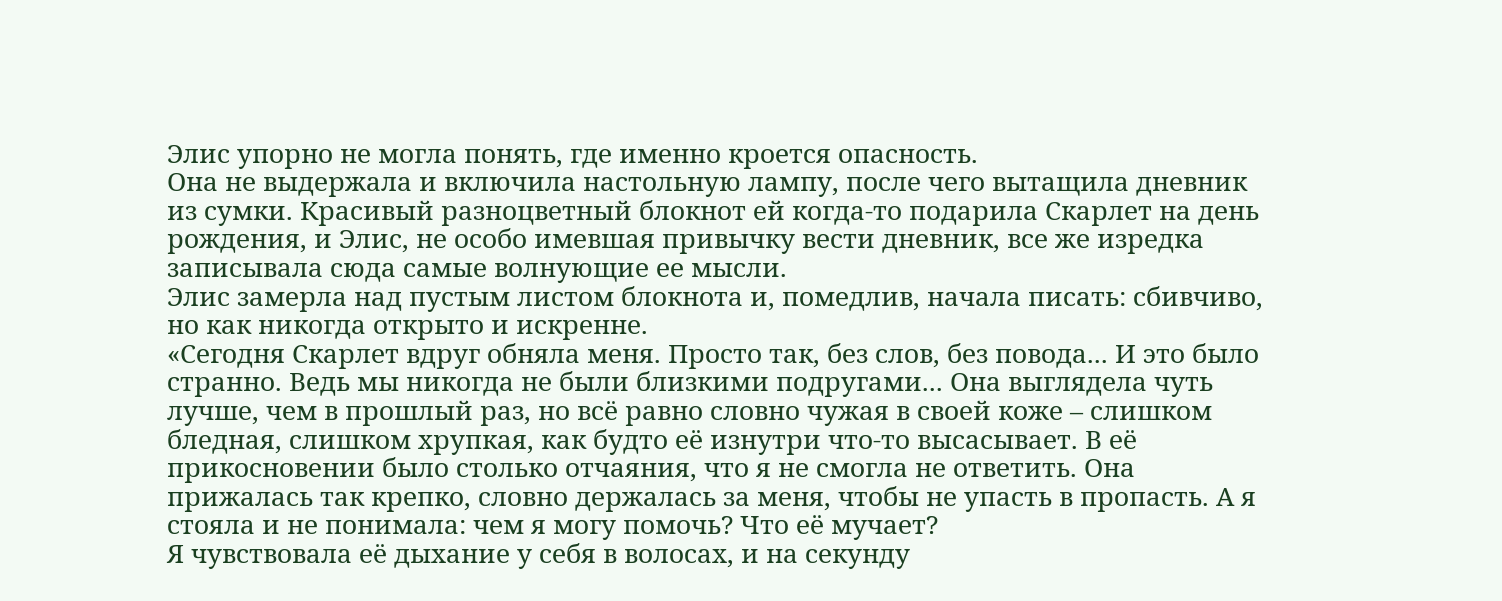Элис упорно не могла понять, где именно кроется опасность.
Она не выдержала и включила настольную лампу, после чего вытащила дневник из сумки. Красивый разноцветный блокнот ей когда-то подарила Скарлет на день рождения, и Элис, не особо имевшая привычку вести дневник, все же изредка записывала сюда самые волнующие ее мысли.
Элис замерла над пустым листом блокнота и, помедлив, начала писать: сбивчиво, но как никогда открыто и искренне.
«Сегодня Скарлет вдруг обняла меня. Просто так, без слов, без повода... И это было странно. Ведь мы никогда не были близкими подругами... Она выглядела чуть лучше, чем в прошлый раз, но всё равно словно чужая в своей коже – слишком бледная, слишком хрупкая, как будто её изнутри что-то высасывает. В её прикосновении было столько отчаяния, что я не смогла не ответить. Она прижалась так крепко, словно держалась за меня, чтобы не упасть в пропасть. А я стояла и не понимала: чем я могу помочь? Что её мучает?
Я чувствовала её дыхание у себя в волосах, и на секунду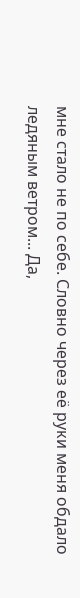мне стало не по себе. Словно через её руки меня обдало ледяным ветром... Да,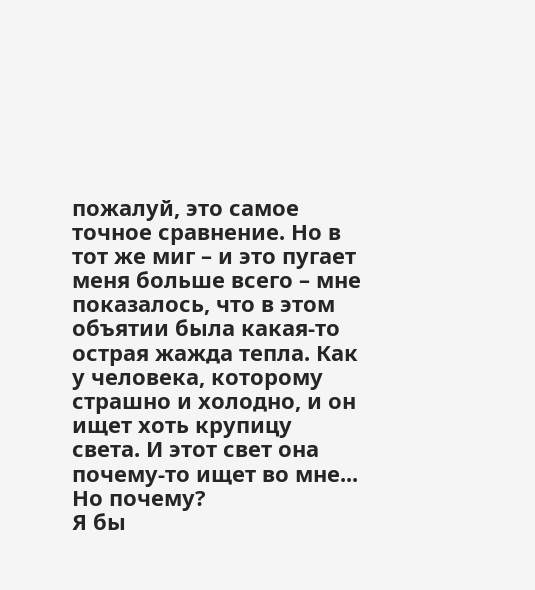пожалуй, это самое точное сравнение. Но в тот же миг – и это пугает меня больше всего – мне показалось, что в этом объятии была какая-то острая жажда тепла. Как у человека, которому страшно и холодно, и он ищет хоть крупицу света. И этот свет она почему-то ищет во мне... Но почему?
Я бы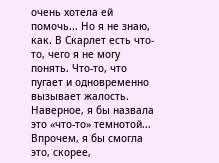очень хотела ей помочь... Но я не знаю, как. В Скарлет есть что-то, чего я не могу понять. Что-то, что пугает и одновременно вызывает жалость. Наверное, я бы назвала это «что-то» темнотой... Впрочем, я бы смогла это, скорее,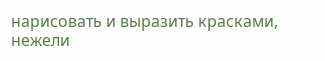нарисовать и выразить красками, нежели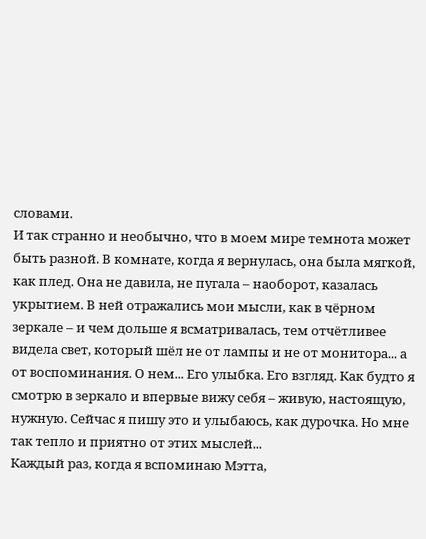словами.
И так странно и необычно, что в моем мире темнота может быть разной. В комнате, когда я вернулась, она была мягкой, как плед. Она не давила, не пугала – наоборот, казалась укрытием. В ней отражались мои мысли, как в чёрном зеркале – и чем дольше я всматривалась, тем отчётливее видела свет, который шёл не от лампы и не от монитора... а от воспоминания. О нем... Его улыбка. Его взгляд. Как будто я смотрю в зеркало и впервые вижу себя – живую, настоящую, нужную. Сейчас я пишу это и улыбаюсь, как дурочка. Но мне так тепло и приятно от этих мыслей...
Каждый раз, когда я вспоминаю Мэтта,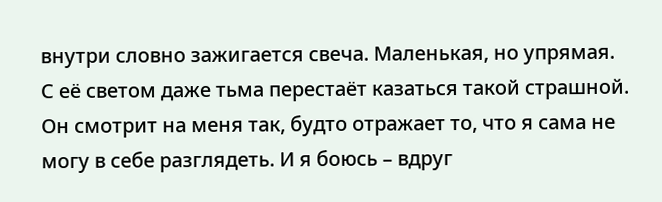внутри словно зажигается свеча. Маленькая, но упрямая. С её светом даже тьма перестаёт казаться такой страшной. Он смотрит на меня так, будто отражает то, что я сама не могу в себе разглядеть. И я боюсь – вдруг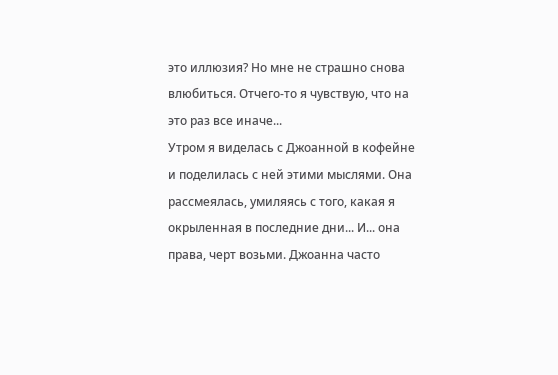это иллюзия? Но мне не страшно снова влюбиться. Отчего-то я чувствую, что на это раз все иначе...
Утром я виделась с Джоанной в кофейне и поделилась с ней этими мыслями. Она рассмеялась, умиляясь с того, какая я окрыленная в последние дни... И... она права, черт возьми. Джоанна часто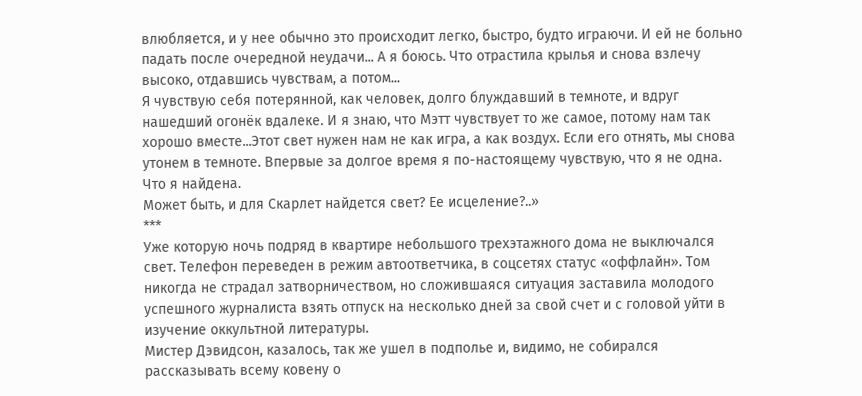влюбляется, и у нее обычно это происходит легко, быстро, будто играючи. И ей не больно падать после очередной неудачи... А я боюсь. Что отрастила крылья и снова взлечу высоко, отдавшись чувствам, а потом...
Я чувствую себя потерянной, как человек, долго блуждавший в темноте, и вдруг нашедший огонёк вдалеке. И я знаю, что Мэтт чувствует то же самое, потому нам так хорошо вместе...Этот свет нужен нам не как игра, а как воздух. Если его отнять, мы снова утонем в темноте. Впервые за долгое время я по-настоящему чувствую, что я не одна. Что я найдена.
Может быть, и для Скарлет найдется свет? Ее исцеление?..»
***
Уже которую ночь подряд в квартире небольшого трехэтажного дома не выключался свет. Телефон переведен в режим автоответчика, в соцсетях статус «оффлайн». Том никогда не страдал затворничеством, но сложившаяся ситуация заставила молодого успешного журналиста взять отпуск на несколько дней за свой счет и с головой уйти в изучение оккультной литературы.
Мистер Дэвидсон, казалось, так же ушел в подполье и, видимо, не собирался рассказывать всему ковену о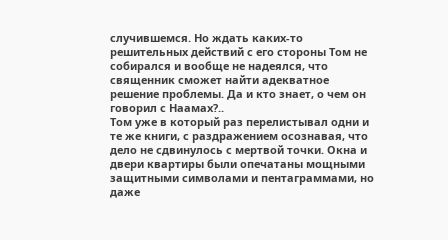случившемся. Но ждать каких-то решительных действий с его стороны Том не собирался и вообще не надеялся, что священник сможет найти адекватное решение проблемы. Да и кто знает, о чем он говорил с Наамах?..
Том уже в который раз перелистывал одни и те же книги, с раздражением осознавая, что дело не сдвинулось с мертвой точки. Окна и двери квартиры были опечатаны мощными защитными символами и пентаграммами, но даже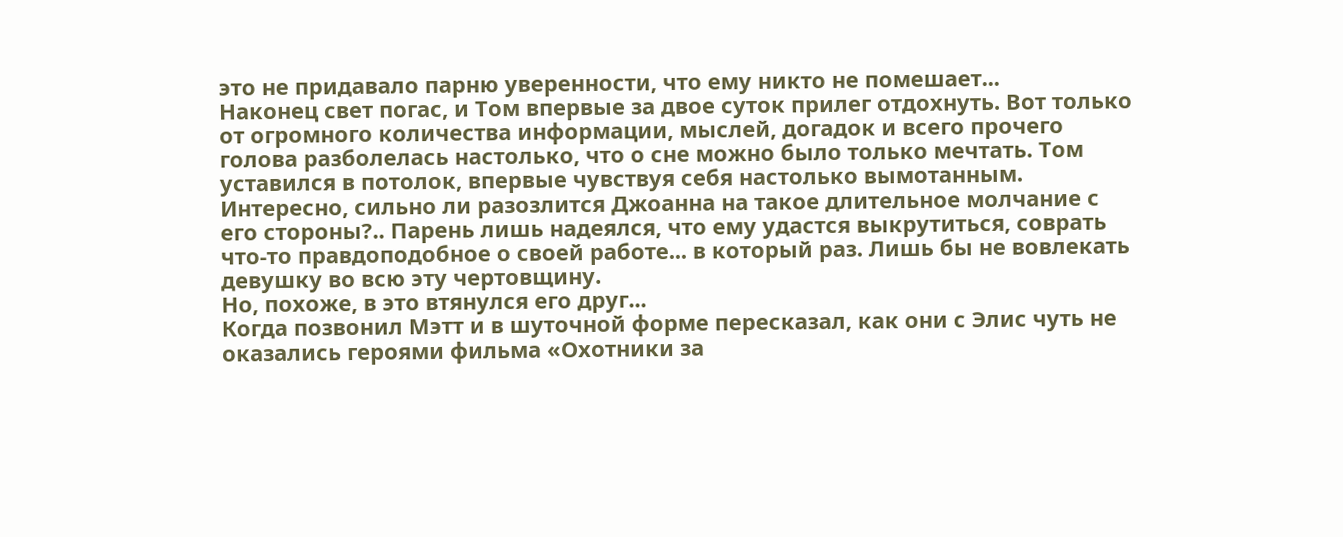это не придавало парню уверенности, что ему никто не помешает...
Наконец свет погас, и Том впервые за двое суток прилег отдохнуть. Вот только от огромного количества информации, мыслей, догадок и всего прочего голова разболелась настолько, что о сне можно было только мечтать. Том уставился в потолок, впервые чувствуя себя настолько вымотанным. Интересно, сильно ли разозлится Джоанна на такое длительное молчание с его стороны?.. Парень лишь надеялся, что ему удастся выкрутиться, соврать что-то правдоподобное о своей работе... в который раз. Лишь бы не вовлекать девушку во всю эту чертовщину.
Но, похоже, в это втянулся его друг...
Когда позвонил Мэтт и в шуточной форме пересказал, как они с Элис чуть не оказались героями фильма «Охотники за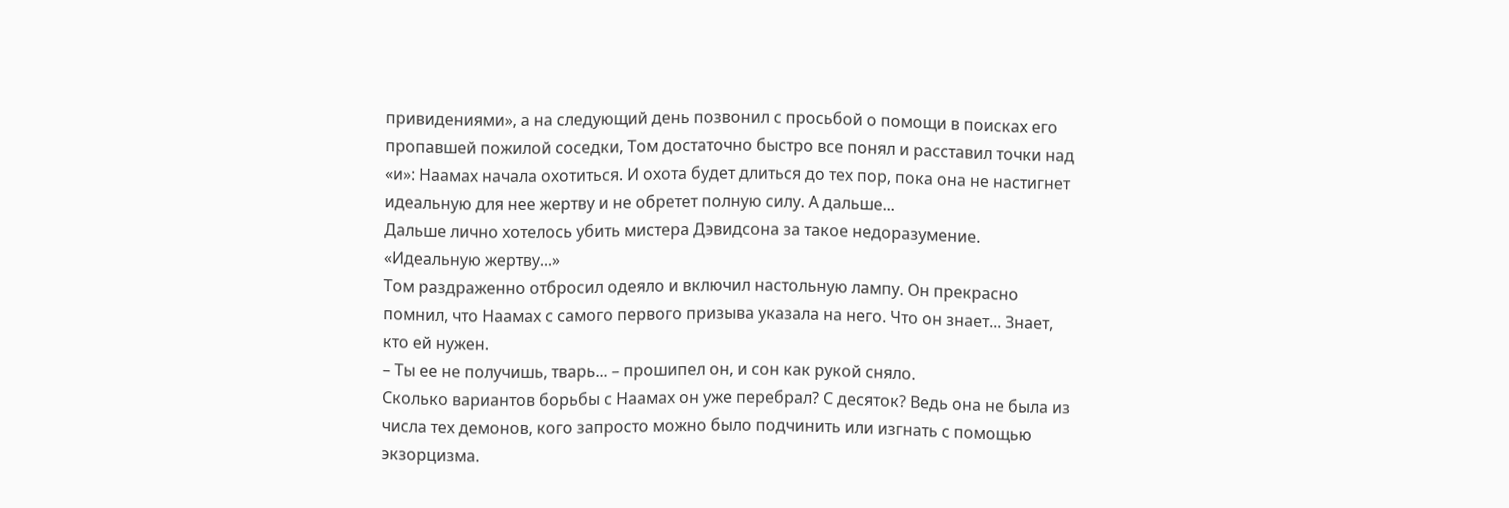привидениями», а на следующий день позвонил с просьбой о помощи в поисках его пропавшей пожилой соседки, Том достаточно быстро все понял и расставил точки над «и»: Наамах начала охотиться. И охота будет длиться до тех пор, пока она не настигнет идеальную для нее жертву и не обретет полную силу. А дальше...
Дальше лично хотелось убить мистера Дэвидсона за такое недоразумение.
«Идеальную жертву...»
Том раздраженно отбросил одеяло и включил настольную лампу. Он прекрасно помнил, что Наамах с самого первого призыва указала на него. Что он знает... Знает, кто ей нужен.
– Ты ее не получишь, тварь... – прошипел он, и сон как рукой сняло.
Сколько вариантов борьбы с Наамах он уже перебрал? С десяток? Ведь она не была из числа тех демонов, кого запросто можно было подчинить или изгнать с помощью экзорцизма.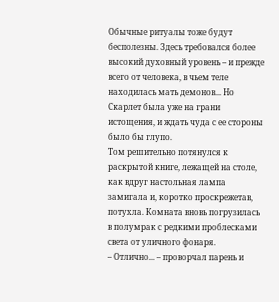Обычные ритуалы тоже будут бесполезны. Здесь требовался более высокий духовный уровень – и прежде всего от человека, в чьем теле находилась мать демонов... Но Скарлет была уже на грани истощения, и ждать чуда с ее стороны было бы глупо.
Том решительно потянулся к раскрытой книге, лежащей на столе, как вдруг настольная лампа замигала и, коротко проскрежетав, потухла. Комната вновь погрузилась в полумрак с редкими проблесками света от уличного фонаря.
– Отлично... – проворчал парень и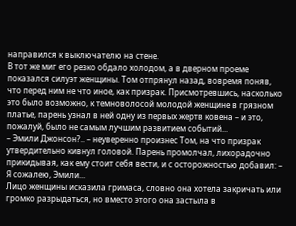направился к выключателю на стене.
В тот же миг его резко обдало холодом, а в дверном проеме показался силуэт женщины. Том отпрянул назад, вовремя поняв, что перед ним не что иное, как призрак. Присмотревшись, насколько это было возможно, к темноволосой молодой женщине в грязном платье, парень узнал в ней одну из первых жертв ковена – и это, пожалуй, было не самым лучшим развитием событий...
– Эмили Джонсон?.. – неуверенно произнес Том, на что призрак утвердительно кивнул головой. Парень промолчал, лихорадочно прикидывая, как ему стоит себя вести, и с осторожностью добавил: – Я сожалею, Эмили...
Лицо женщины исказила гримаса, словно она хотела закричать или громко разрыдаться, но вместо этого она застыла в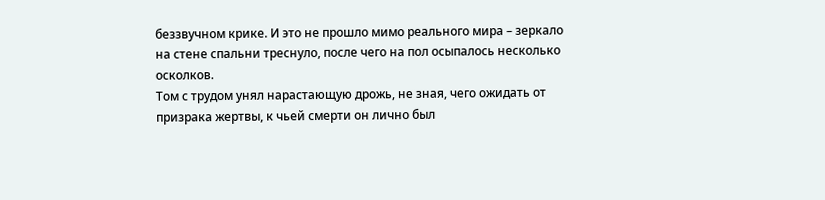беззвучном крике. И это не прошло мимо реального мира – зеркало на стене спальни треснуло, после чего на пол осыпалось несколько осколков.
Том с трудом унял нарастающую дрожь, не зная, чего ожидать от призрака жертвы, к чьей смерти он лично был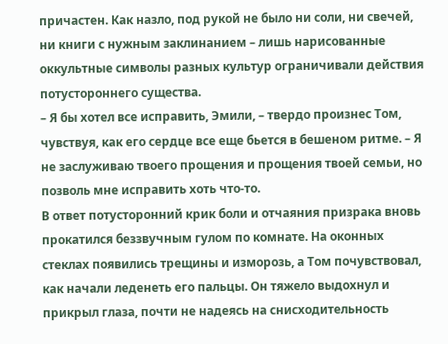причастен. Как назло, под рукой не было ни соли, ни свечей, ни книги с нужным заклинанием – лишь нарисованные оккультные символы разных культур ограничивали действия потустороннего существа.
– Я бы хотел все исправить, Эмили, – твердо произнес Том, чувствуя, как его сердце все еще бьется в бешеном ритме. – Я не заслуживаю твоего прощения и прощения твоей семьи, но позволь мне исправить хоть что-то.
В ответ потусторонний крик боли и отчаяния призрака вновь прокатился беззвучным гулом по комнате. На оконных стеклах появились трещины и изморозь, а Том почувствовал, как начали леденеть его пальцы. Он тяжело выдохнул и прикрыл глаза, почти не надеясь на снисходительность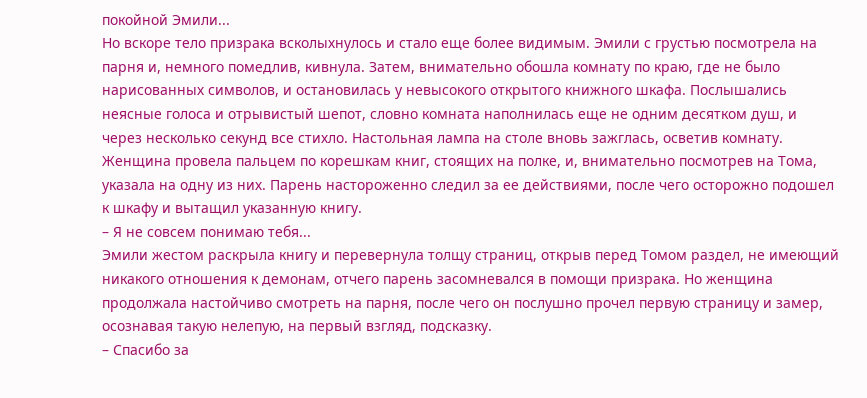покойной Эмили...
Но вскоре тело призрака всколыхнулось и стало еще более видимым. Эмили с грустью посмотрела на парня и, немного помедлив, кивнула. Затем, внимательно обошла комнату по краю, где не было нарисованных символов, и остановилась у невысокого открытого книжного шкафа. Послышались неясные голоса и отрывистый шепот, словно комната наполнилась еще не одним десятком душ, и через несколько секунд все стихло. Настольная лампа на столе вновь зажглась, осветив комнату. Женщина провела пальцем по корешкам книг, стоящих на полке, и, внимательно посмотрев на Тома, указала на одну из них. Парень настороженно следил за ее действиями, после чего осторожно подошел к шкафу и вытащил указанную книгу.
– Я не совсем понимаю тебя...
Эмили жестом раскрыла книгу и перевернула толщу страниц, открыв перед Томом раздел, не имеющий никакого отношения к демонам, отчего парень засомневался в помощи призрака. Но женщина продолжала настойчиво смотреть на парня, после чего он послушно прочел первую страницу и замер, осознавая такую нелепую, на первый взгляд, подсказку.
– Спасибо за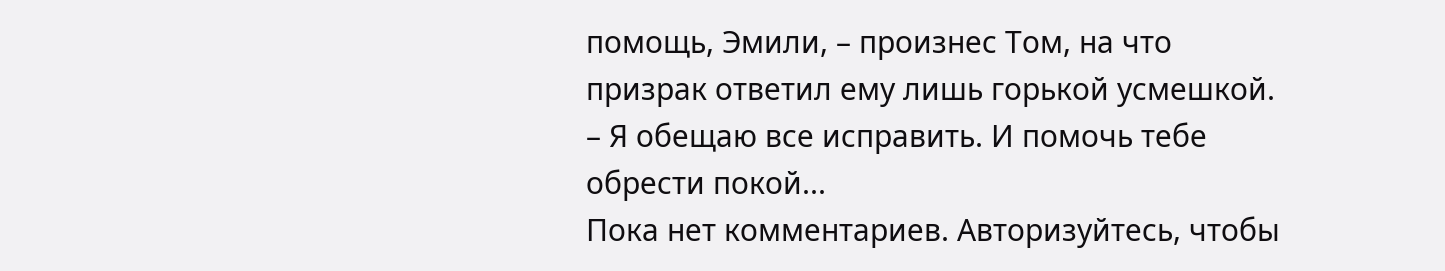помощь, Эмили, – произнес Том, на что призрак ответил ему лишь горькой усмешкой. – Я обещаю все исправить. И помочь тебе обрести покой...
Пока нет комментариев. Авторизуйтесь, чтобы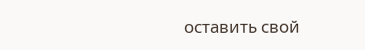оставить свой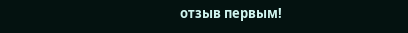отзыв первым!